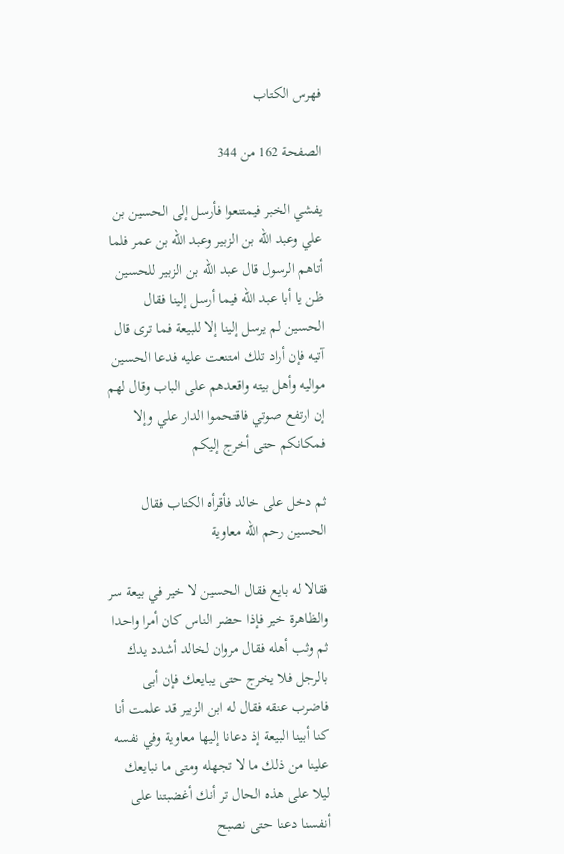فهرس الكتاب

الصفحة 162 من 344

يفشي الخبر فيمتنعوا فأرسل إلى الحسين بن علي وعبد الله بن الزبير وعبد الله بن عمر فلما أتاهم الرسول قال عبد الله بن الزبير للحسين ظن يا أبا عبد الله فيما أرسل إلينا فقال الحسين لم يرسل إلينا إلا للبيعة فما ترى قال آتيه فإن أراد تلك امتنعت عليه فدعا الحسين مواليه وأهل بيته واقعدهم على الباب وقال لهم إن ارتفع صوتي فاقتحموا الدار علي وإلا فمكانكم حتى أخرج إليكم

ثم دخل على خالد فأقرأه الكتاب فقال الحسين رحم الله معاوية

فقالا له بايع فقال الحسين لا خير في بيعة سر والظاهرة خير فإذا حضر الناس كان أمرا واحدا ثم وثب أهله فقال مروان لخالد أشدد يدك بالرجل فلا يخرج حتى يبايعك فإن أبى فاضرب عنقه فقال له ابن الزبير قد علمت أنا كنا أبينا البيعة إذ دعانا إليها معاوية وفي نفسه علينا من ذلك ما لا تجهله ومتى ما نبايعك ليلا على هذه الحال تر أنك أغضبتنا على أنفسنا دعنا حتى نصبح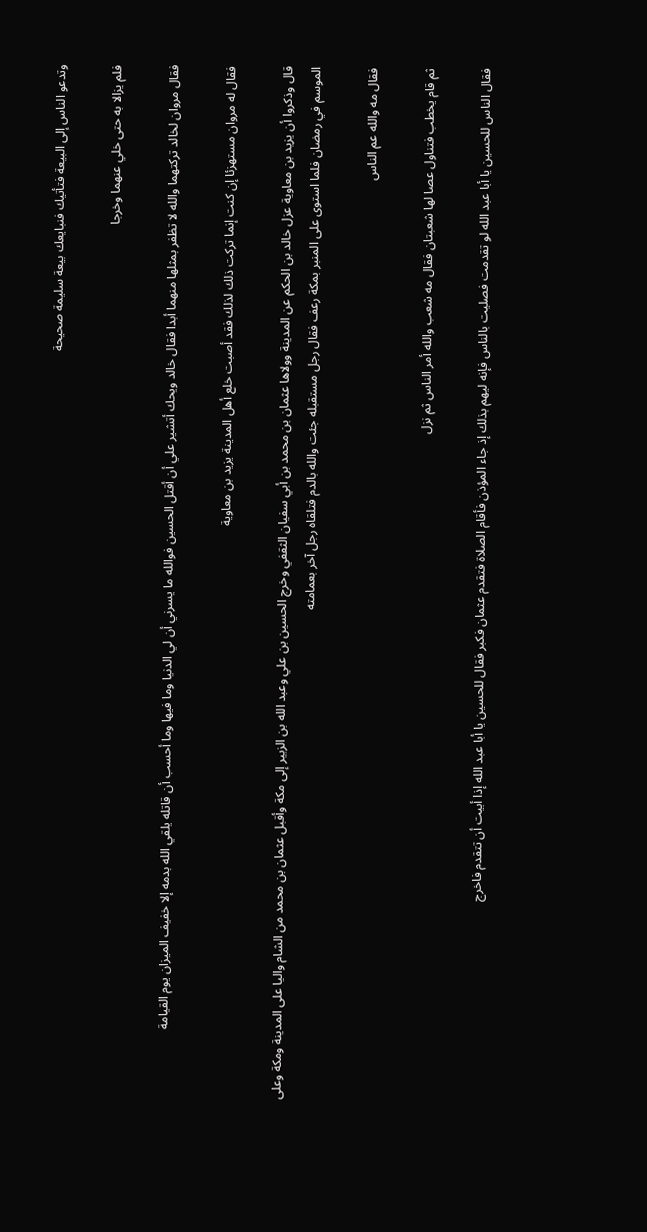وتدعو الناس إلى البيعة فتأتيك فنبايعك بيعة سليمة صحيحة

فلم يزالا به حتى خلي عنهما وخرجا

فقال مروان لخالد تركتهما والله لا تظفر بمثلها منهما أبدا فقال خالد ويحك أتشير علي أن أقتل الحسين فوالله ما يسرني أن لي الدنيا وما فيها وما أحسب أن قاتله يلقي الله بدمه إلا خفيف الميزان يوم القيامة

فقال له مروان مستهزئا إن كنت إنما تركت ذلك لذلك فقد أصبت خلع أهل المدينة يزيد بن معاوية

قال وذكروا أن يزيد بن معاوية عزل خالد بن الحكم عن المدينة وولاها عثمان بن محمد بن أبي سفيان الثقفي وخرج الحسين بن علي وعبد الله بن الزبير إلى مكة وأقبل عثمان بن محمد من الشام واليا على المدينة ومكة وعلى الموسم في رمضان فلما استوى على المنبر بمكة رعف فقال رجل مستقبله جئت والله بالدم فتلقاه رجل آخر بعمامته

فقال مه والله عم الناس

ثم قام يخطب فتناول عصا لها شعبتان فقال مه شعب والله أمر الناس ثم نزل

فقال الناس للحسين يا أبا عبد الله لو تقدمت فصليت بالناس فإنه ليهم بذلك إذ جاء المؤذن فأقام الصلاة فتقدم عثمان فكبر فقال للحسين يا أبا عبد الله إذا أبيت أن تتقدم فاخرج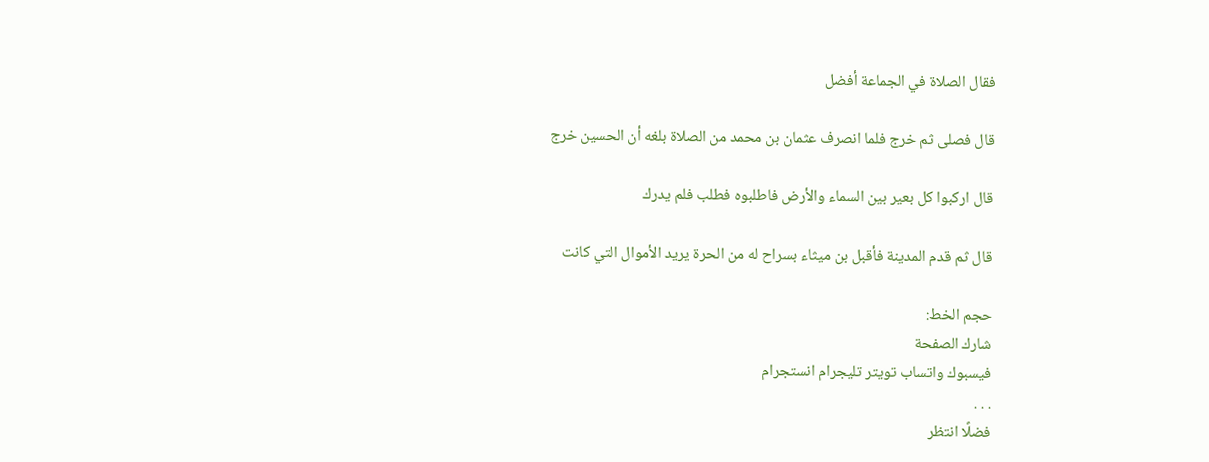فقال الصلاة في الجماعة أفضل

قال فصلى ثم خرج فلما انصرف عثمان بن محمد من الصلاة بلغه أن الحسين خرج

قال اركبوا كل بعير بين السماء والأرض فاطلبوه فطلب فلم يدرك

قال ثم قدم المدينة فأقبل بن ميثاء بسراح له من الحرة يريد الأموال التي كانت

حجم الخط:
شارك الصفحة
فيسبوك واتساب تويتر تليجرام انستجرام
. . .
فضلًا انتظر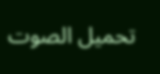تحميل الصوت